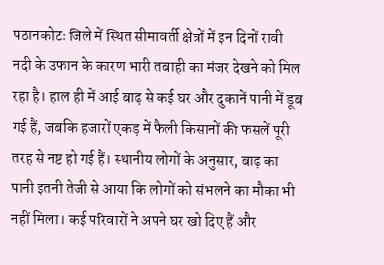पठानकोटः जिले में स्थित सीमावर्ती क्षेत्रों में इन दिनों रावी नदी के उफान के कारण भारी तबाही का मंजर देखने को मिल रहा है। हाल ही में आई बाढ़ से कई घर और दुकानें पानी में डूब गई हैं, जबकि हजारों एकड़ में फैली किसानों की फसलें पूरी तरह से नष्ट हो गई हैं। स्थानीय लोगों के अनुसार, बाढ़ का पानी इतनी तेजी से आया कि लोगों को संभलने का मौका भी नहीं मिला। कई परिवारों ने अपने घर खो दिए हैं और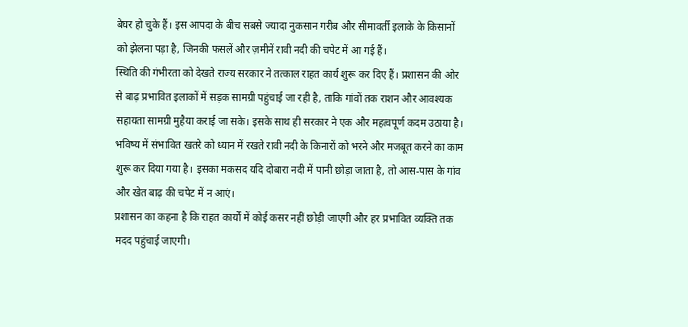बेघर हो चुके हैं। इस आपदा के बीच सबसे ज्यादा नुकसान गरीब और सीमावर्ती इलाके के किसानों को झेलना पड़ा है, जिनकी फसलें और ज़मीनें रावी नदी की चपेट में आ गई हैं।
स्थिति की गंभीरता को देखते राज्य सरकार ने तत्काल राहत कार्य शुरू कर दिए हैं। प्रशासन की ओर से बाढ़ प्रभावित इलाकों में सड़क सामग्री पहुंचाई जा रही है, ताकि गांवों तक राशन और आवश्यक सहायता सामग्री मुहैया कराई जा सके। इसके साथ ही सरकार ने एक और महत्वपूर्ण कदम उठाया है। भविष्य में संभावित खतरे को ध्यान में रखते रावी नदी के किनारों को भरने और मजबूत करने का काम शुरू कर दिया गया है। इसका मकसद यदि दोबारा नदी में पानी छोड़ा जाता है, तो आस-पास के गांव और खेत बाढ़ की चपेट में न आएं।
प्रशासन का कहना है कि राहत कार्यों में कोई कसर नहीं छोड़ी जाएगी और हर प्रभावित व्यक्ति तक मदद पहुंचाई जाएगी।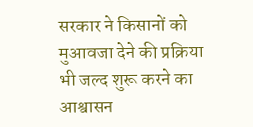सरकार ने किसानों को मुआवजा देने की प्रक्रिया भी जल्द शुरू करने का आश्वासन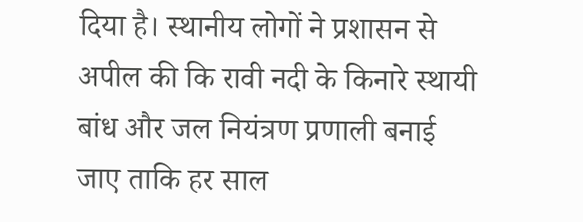दिया है। स्थानीय लोगों ने प्रशासन से अपील की कि रावी नदी के किनारे स्थायी बांध और जल नियंत्रण प्रणाली बनाई जाए ताकि हर साल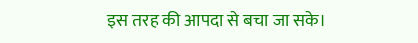इस तरह की आपदा से बचा जा सके।